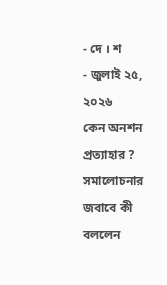- দে । শ
- জুলাই ২৫, ২০২৬
কেন অনশন প্রত্যাহার ? সমালোচনার জবাবে কী বললেন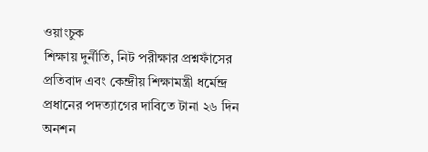ওয়াংচুক
শিক্ষায় দুর্নীতি, নিট পরীক্ষার প্রশ্নফাঁসের প্রতিবাদ এবং কেন্দ্রীয় শিক্ষামন্ত্রী ধর্মেন্দ্র প্রধানের পদত্যাগের দাবিতে টানা ২৬ দিন অনশন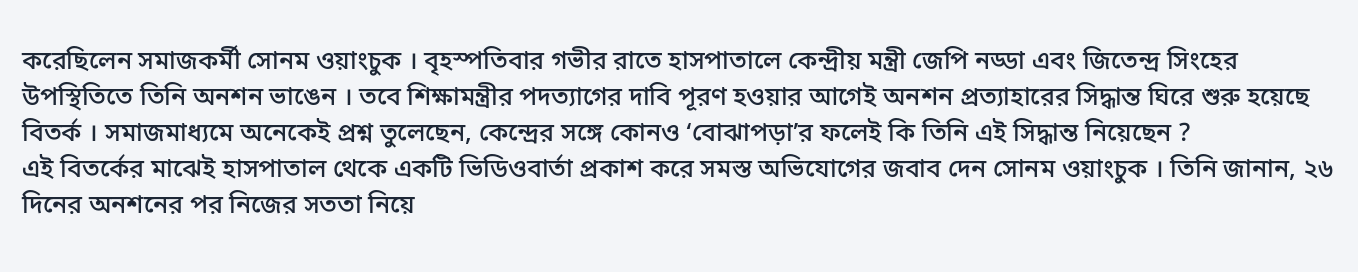করেছিলেন সমাজকর্মী সোনম ওয়াংচুক । বৃহস্পতিবার গভীর রাতে হাসপাতালে কেন্দ্রীয় মন্ত্রী জেপি নড্ডা এবং জিতেন্দ্র সিংহের উপস্থিতিতে তিনি অনশন ভাঙেন । তবে শিক্ষামন্ত্রীর পদত্যাগের দাবি পূরণ হওয়ার আগেই অনশন প্রত্যাহারের সিদ্ধান্ত ঘিরে শুরু হয়েছে বিতর্ক । সমাজমাধ্যমে অনেকেই প্রশ্ন তুলেছেন, কেন্দ্রের সঙ্গে কোনও ‘বোঝাপড়া’র ফলেই কি তিনি এই সিদ্ধান্ত নিয়েছেন ?
এই বিতর্কের মাঝেই হাসপাতাল থেকে একটি ভিডিওবার্তা প্রকাশ করে সমস্ত অভিযোগের জবাব দেন সোনম ওয়াংচুক । তিনি জানান, ২৬ দিনের অনশনের পর নিজের সততা নিয়ে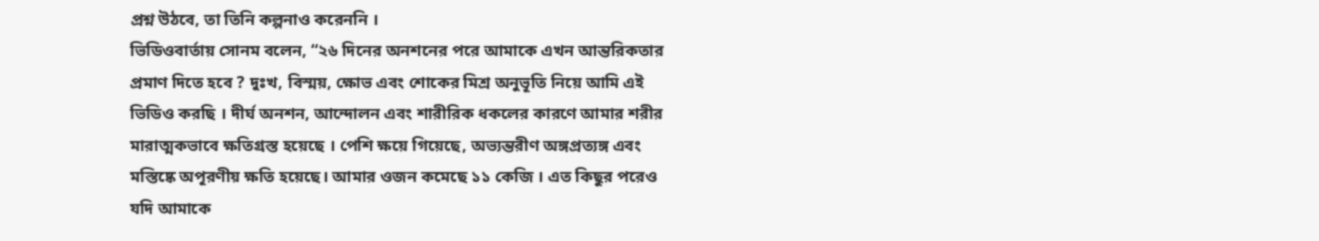প্রশ্ন উঠবে, তা তিনি কল্পনাও করেননি ।
ভিডিওবার্তায় সোনম বলেন, “২৬ দিনের অনশনের পরে আমাকে এখন আন্তরিকতার প্রমাণ দিতে হবে ? দুঃখ, বিস্ময়, ক্ষোভ এবং শোকের মিশ্র অনুভূতি নিয়ে আমি এই ভিডিও করছি । দীর্ঘ অনশন, আন্দোলন এবং শারীরিক ধকলের কারণে আমার শরীর মারাত্মকভাবে ক্ষতিগ্রস্ত হয়েছে । পেশি ক্ষয়ে গিয়েছে, অভ্যন্তরীণ অঙ্গপ্রত্যঙ্গ এবং মস্তিষ্কে অপূরণীয় ক্ষতি হয়েছে। আমার ওজন কমেছে ১১ কেজি । এত কিছুর পরেও যদি আমাকে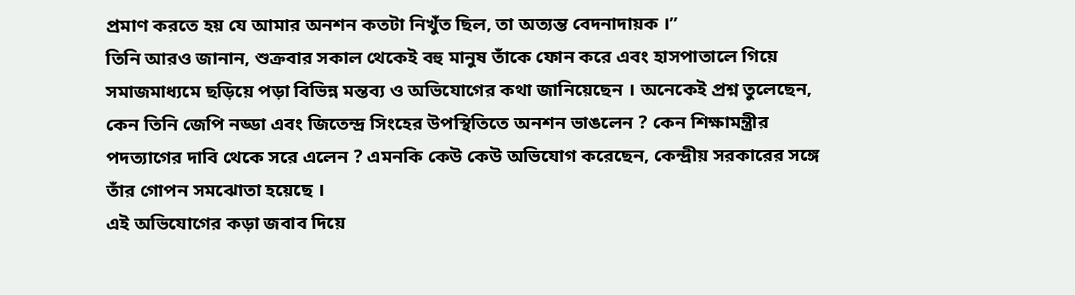প্রমাণ করতে হয় যে আমার অনশন কতটা নিখুঁত ছিল, তা অত্যন্ত বেদনাদায়ক ।”
তিনি আরও জানান, শুক্রবার সকাল থেকেই বহু মানুষ তাঁকে ফোন করে এবং হাসপাতালে গিয়ে সমাজমাধ্যমে ছড়িয়ে পড়া বিভিন্ন মন্তব্য ও অভিযোগের কথা জানিয়েছেন । অনেকেই প্রশ্ন তুলেছেন, কেন তিনি জেপি নড্ডা এবং জিতেন্দ্র সিংহের উপস্থিতিতে অনশন ভাঙলেন ? কেন শিক্ষামন্ত্রীর পদত্যাগের দাবি থেকে সরে এলেন ? এমনকি কেউ কেউ অভিযোগ করেছেন, কেন্দ্রীয় সরকারের সঙ্গে তাঁর গোপন সমঝোতা হয়েছে ।
এই অভিযোগের কড়া জবাব দিয়ে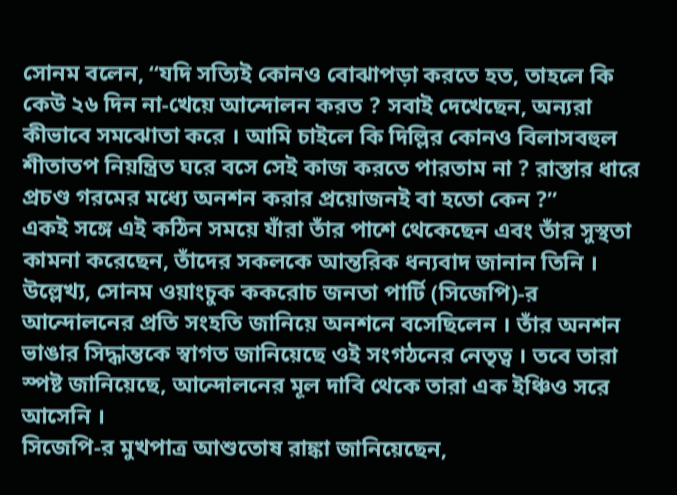সোনম বলেন, “যদি সত্যিই কোনও বোঝাপড়া করতে হত, তাহলে কি কেউ ২৬ দিন না-খেয়ে আন্দোলন করত ? সবাই দেখেছেন, অন্যরা কীভাবে সমঝোতা করে । আমি চাইলে কি দিল্লির কোনও বিলাসবহুল শীতাতপ নিয়ন্ত্রিত ঘরে বসে সেই কাজ করতে পারতাম না ? রাস্তার ধারে প্রচণ্ড গরমের মধ্যে অনশন করার প্রয়োজনই বা হতো কেন ?”
একই সঙ্গে এই কঠিন সময়ে যাঁরা তাঁর পাশে থেকেছেন এবং তাঁর সুস্থতা কামনা করেছেন, তাঁদের সকলকে আন্তরিক ধন্যবাদ জানান তিনি ।
উল্লেখ্য, সোনম ওয়াংচুক ককরোচ জনতা পার্টি (সিজেপি)-র আন্দোলনের প্রতি সংহতি জানিয়ে অনশনে বসেছিলেন । তাঁর অনশন ভাঙার সিদ্ধান্তকে স্বাগত জানিয়েছে ওই সংগঠনের নেতৃত্ব । তবে তারা স্পষ্ট জানিয়েছে, আন্দোলনের মূল দাবি থেকে তারা এক ইঞ্চিও সরে আসেনি ।
সিজেপি-র মুখপাত্র আশুতোষ রাঙ্কা জানিয়েছেন,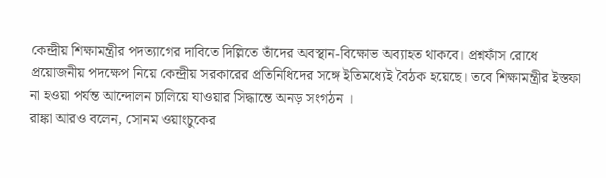কেন্দ্রীয় শিক্ষামন্ত্রীর পদত্যাগের দাবিতে দিল্লিতে তাঁদের অবস্থান-বিক্ষোভ অব্যাহত থাকবে। প্রশ্নফাঁস রোধে প্রয়োজনীয় পদক্ষেপ নিয়ে কেন্দ্রীয় সরকারের প্রতিনিধিদের সঙ্গে ইতিমধ্যেই বৈঠক হয়েছে। তবে শিক্ষামন্ত্রীর ইস্তফা না হওয়া পর্যন্ত আন্দোলন চালিয়ে যাওয়ার সিদ্ধান্তে অনড় সংগঠন ।
রাঙ্কা আরও বলেন, সোনম ওয়াংচুকের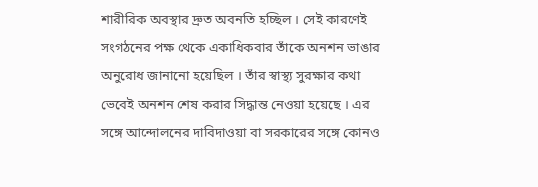শারীরিক অবস্থার দ্রুত অবনতি হচ্ছিল । সেই কারণেই সংগঠনের পক্ষ থেকে একাধিকবার তাঁকে অনশন ভাঙার অনুরোধ জানানো হয়েছিল । তাঁর স্বাস্থ্য সুরক্ষার কথা ভেবেই অনশন শেষ করার সিদ্ধান্ত নেওয়া হয়েছে । এর সঙ্গে আন্দোলনের দাবিদাওয়া বা সরকারের সঙ্গে কোনও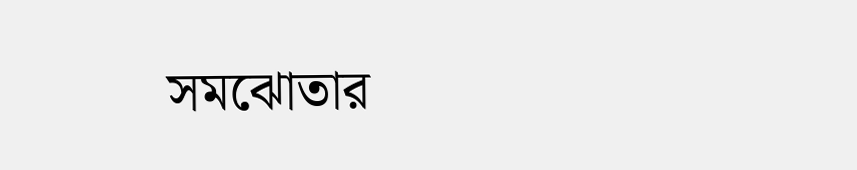সমঝোতার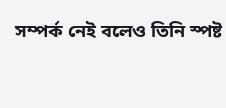সম্পর্ক নেই বলেও তিনি স্পষ্ট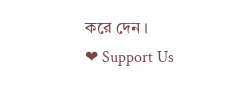করে দেন ।
❤ Support Us